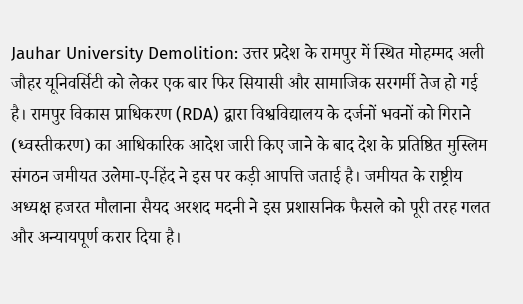Jauhar University Demolition: उत्तर प्रदेश के रामपुर में स्थित मोहम्मद अली जौहर यूनिवर्सिटी को लेकर एक बार फिर सियासी और सामाजिक सरगर्मी तेज हो गई है। रामपुर विकास प्राधिकरण (RDA) द्वारा विश्वविद्यालय के दर्जनों भवनों को गिराने (ध्वस्तीकरण) का आधिकारिक आदेश जारी किए जाने के बाद देश के प्रतिष्ठित मुस्लिम संगठन जमीयत उलेमा-ए-हिंद ने इस पर कड़ी आपत्ति जताई है। जमीयत के राष्ट्रीय अध्यक्ष हजरत मौलाना सैयद अरशद मदनी ने इस प्रशासनिक फैसले को पूरी तरह गलत और अन्यायपूर्ण करार दिया है।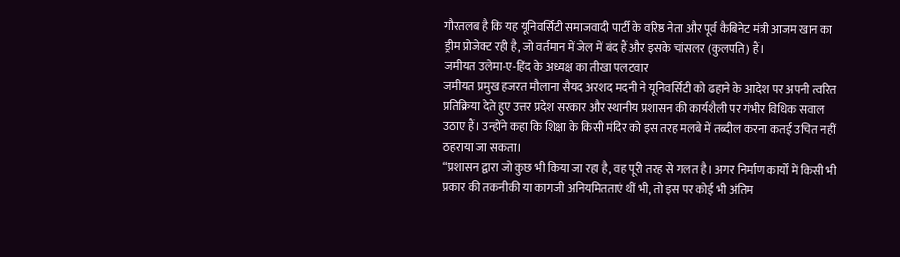गौरतलब है कि यह यूनिवर्सिटी समाजवादी पार्टी के वरिष्ठ नेता और पूर्व कैबिनेट मंत्री आजम खान का ड्रीम प्रोजेक्ट रही है, जो वर्तमान में जेल में बंद हैं और इसके चांसलर (कुलपति) हैं।
जमीयत उलेमा-ए-हिंद के अध्यक्ष का तीखा पलटवार
जमीयत प्रमुख हजरत मौलाना सैयद अरशद मदनी ने यूनिवर्सिटी को ढहाने के आदेश पर अपनी त्वरित प्रतिक्रिया देते हुए उत्तर प्रदेश सरकार और स्थानीय प्रशासन की कार्यशैली पर गंभीर विधिक सवाल उठाए हैं। उन्होंने कहा कि शिक्षा के किसी मंदिर को इस तरह मलबे में तब्दील करना कतई उचित नहीं ठहराया जा सकता।
“प्रशासन द्वारा जो कुछ भी किया जा रहा है, वह पूरी तरह से गलत है। अगर निर्माण कार्यों में किसी भी प्रकार की तकनीकी या कागजी अनियमितताएं थीं भी, तो इस पर कोई भी अंतिम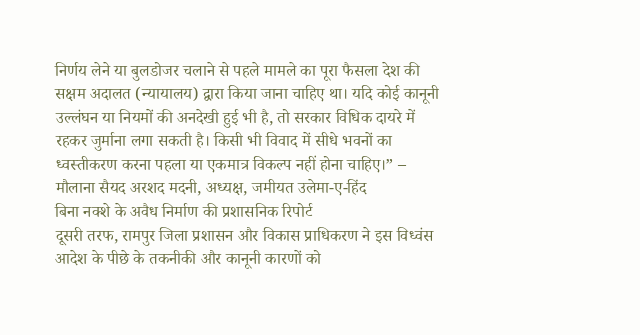निर्णय लेने या बुलडोजर चलाने से पहले मामले का पूरा फैसला देश की सक्षम अदालत (न्यायालय) द्वारा किया जाना चाहिए था। यदि कोई कानूनी उल्लंघन या नियमों की अनदेखी हुई भी है, तो सरकार विधिक दायरे में रहकर जुर्माना लगा सकती है। किसी भी विवाद में सीधे भवनों का ध्वस्तीकरण करना पहला या एकमात्र विकल्प नहीं होना चाहिए।” – मौलाना सैयद अरशद मदनी, अध्यक्ष, जमीयत उलेमा-ए-हिंद
बिना नक्शे के अवैध निर्माण की प्रशासनिक रिपोर्ट
दूसरी तरफ, रामपुर जिला प्रशासन और विकास प्राधिकरण ने इस विध्वंस आदेश के पीछे के तकनीकी और कानूनी कारणों को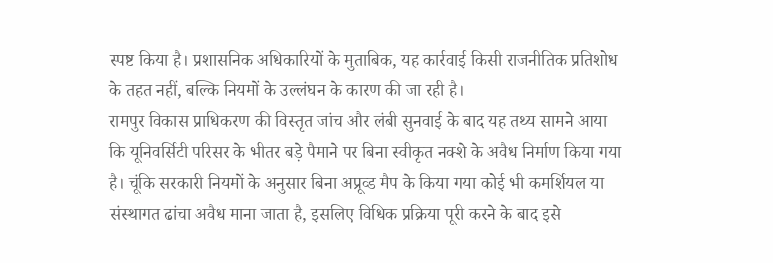स्पष्ट किया है। प्रशासनिक अधिकारियों के मुताबिक, यह कार्रवाई किसी राजनीतिक प्रतिशोध के तहत नहीं, बल्कि नियमों के उल्लंघन के कारण की जा रही है।
रामपुर विकास प्राधिकरण की विस्तृत जांच और लंबी सुनवाई के बाद यह तथ्य सामने आया कि यूनिवर्सिटी परिसर के भीतर बड़े पैमाने पर बिना स्वीकृत नक्शे के अवैध निर्माण किया गया है। चूंकि सरकारी नियमों के अनुसार बिना अप्रूव्ड मैप के किया गया कोई भी कमर्शियल या संस्थागत ढांचा अवैध माना जाता है, इसलिए विधिक प्रक्रिया पूरी करने के बाद इसे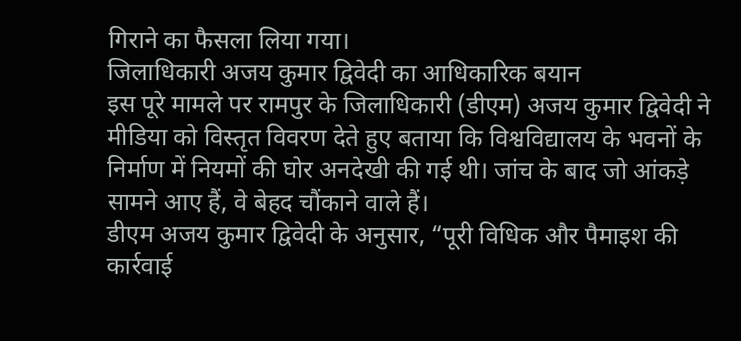गिराने का फैसला लिया गया।
जिलाधिकारी अजय कुमार द्विवेदी का आधिकारिक बयान
इस पूरे मामले पर रामपुर के जिलाधिकारी (डीएम) अजय कुमार द्विवेदी ने मीडिया को विस्तृत विवरण देते हुए बताया कि विश्वविद्यालय के भवनों के निर्माण में नियमों की घोर अनदेखी की गई थी। जांच के बाद जो आंकड़े सामने आए हैं, वे बेहद चौंकाने वाले हैं।
डीएम अजय कुमार द्विवेदी के अनुसार, “पूरी विधिक और पैमाइश की कार्रवाई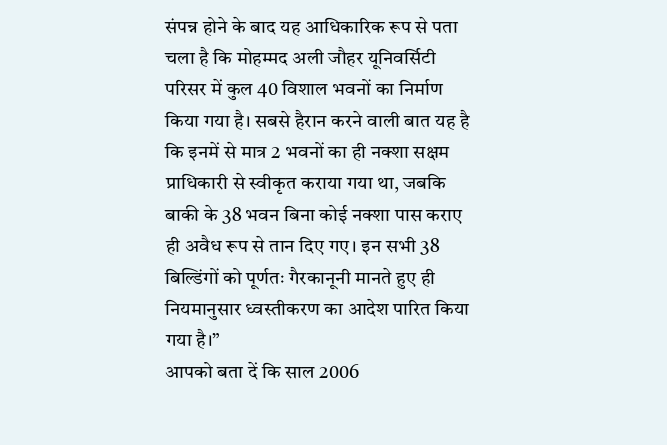संपन्न होने के बाद यह आधिकारिक रूप से पता चला है कि मोहम्मद अली जौहर यूनिवर्सिटी परिसर में कुल 40 विशाल भवनों का निर्माण किया गया है। सबसे हैरान करने वाली बात यह है कि इनमें से मात्र 2 भवनों का ही नक्शा सक्षम प्राधिकारी से स्वीकृत कराया गया था, जबकि बाकी के 38 भवन बिना कोई नक्शा पास कराए ही अवैध रूप से तान दिए गए। इन सभी 38 बिल्डिंगों को पूर्णतः गैरकानूनी मानते हुए ही नियमानुसार ध्वस्तीकरण का आदेश पारित किया गया है।”
आपको बता दें कि साल 2006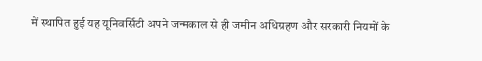में स्थापित हुई यह यूनिवर्सिटी अपने जन्मकाल से ही जमीन अधिग्रहण और सरकारी नियमों के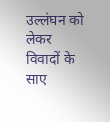उल्लंघन को लेकर विवादों के साए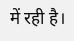में रही है।